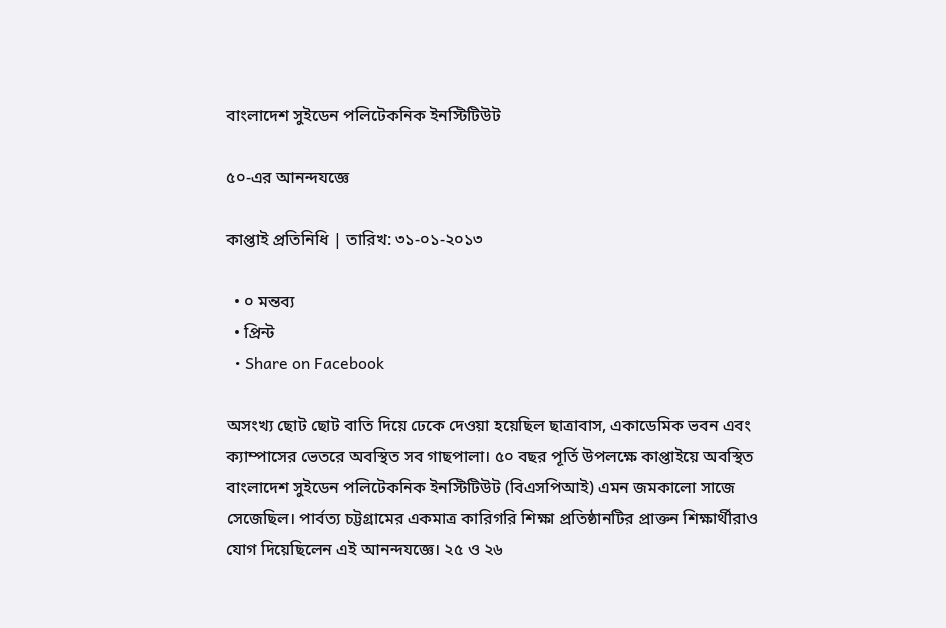বাংলাদেশ সুইডেন পলিটেকনিক ইনস্টিটিউট

৫০-এর আনন্দযজ্ঞে

কাপ্তাই প্রতিনিধি | তারিখ: ৩১-০১-২০১৩

  • ০ মন্তব্য
  • প্রিন্ট
  • Share on Facebook

অসংখ্য ছোট ছোট বাতি দিয়ে ঢেকে দেওয়া হয়েছিল ছাত্রাবাস, একাডেমিক ভবন এবং ক্যাম্পাসের ভেতরে অবস্থিত সব গাছপালা। ৫০ বছর পূর্তি উপলক্ষে কাপ্তাইয়ে অবস্থিত বাংলাদেশ সুইডেন পলিটেকনিক ইনস্টিটিউট (বিএসপিআই) এমন জমকালো সাজে সেজেছিল। পার্বত্য চট্টগ্রামের একমাত্র কারিগরি শিক্ষা প্রতিষ্ঠানটির প্রাক্তন শিক্ষার্থীরাও যোগ দিয়েছিলেন এই আনন্দযজ্ঞে। ২৫ ও ২৬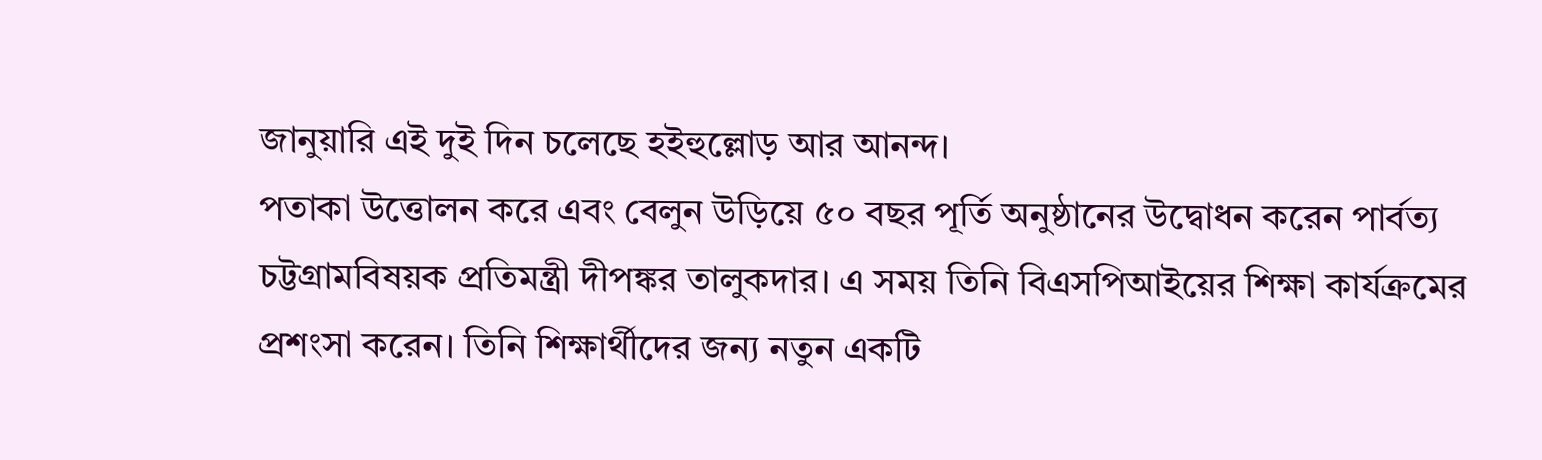জানুয়ারি এই দুই দিন চলেছে হইহুল্লোড় আর আনন্দ।
পতাকা উত্তোলন করে এবং বেলুন উড়িয়ে ৫০ বছর পূর্তি অনুষ্ঠানের উদ্বোধন করেন পার্বত্য চট্টগ্রামবিষয়ক প্রতিমন্ত্রী দীপঙ্কর তালুকদার। এ সময় তিনি বিএসপিআইয়ের শিক্ষা কার্যক্রমের প্রশংসা করেন। তিনি শিক্ষার্থীদের জন্য নতুন একটি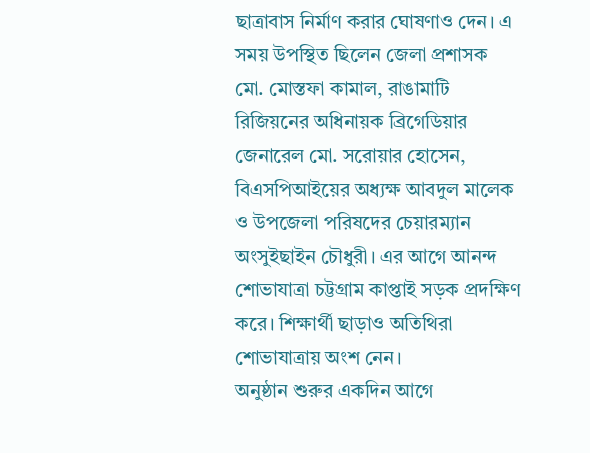ছাত্রাবাস নির্মাণ করার ঘোষণাও দেন। এ সময় উপস্থিত ছিলেন জেলা প্রশাসক মো. মোস্তফা কামাল, রাঙামাটি রিজিয়নের অধিনায়ক ব্রিগেডিয়ার জেনারেল মো. সরোয়ার হোসেন, বিএসপিআইয়ের অধ্যক্ষ আবদুল মালেক ও উপজেলা পরিষদের চেয়ারম্যান অংসুইছাইন চৌধুরী। এর আগে আনন্দ শোভাযাত্রা চট্টগ্রাম কাপ্তাই সড়ক প্রদক্ষিণ করে। শিক্ষার্থী ছাড়াও অতিথিরা শোভাযাত্রায় অংশ নেন।
অনুষ্ঠান শুরুর একদিন আগে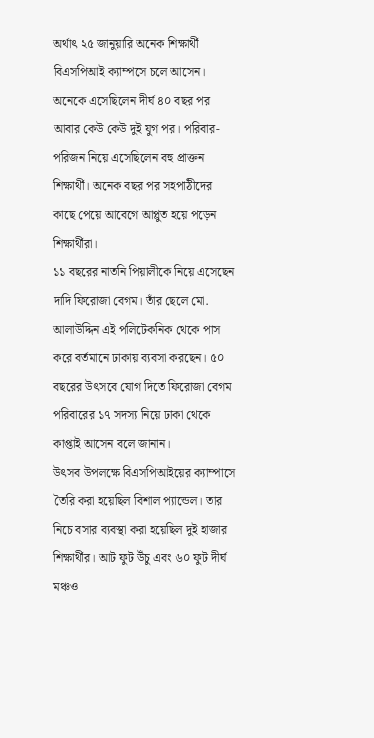অর্থাৎ ২৫ জানুয়ারি অনেক শিক্ষার্থী বিএসপিআই ক্যাম্পসে চলে আসেন। অনেকে এসেছিলেন দীর্ঘ ৪০ বছর পর আবার কেউ কেউ দুই যুগ পর। পরিবার-পরিজন নিয়ে এসেছিলেন বহু প্রাক্তন শিক্ষার্থী। অনেক বছর পর সহপাঠীদের কাছে পেয়ে আবেগে আপ্লুত হয়ে পড়েন শিক্ষার্থীরা।
১১ বছরের নাতনি পিয়ালীকে নিয়ে এসেছেন দাদি ফিরোজা বেগম। তাঁর ছেলে মো. আলাউদ্দিন এই পলিটেকনিক থেকে পাস করে বর্তমানে ঢাকায় ব্যবসা করছেন। ৫০ বছরের উৎসবে যোগ দিতে ফিরোজা বেগম পরিবারের ১৭ সদস্য নিয়ে ঢাকা থেকে কাপ্তাই আসেন বলে জানান।
উৎসব উপলক্ষে বিএসপিআইয়ের ক্যাম্পাসে তৈরি করা হয়েছিল বিশাল প্যান্ডেল। তার নিচে বসার ব্যবস্থা করা হয়েছিল দুই হাজার শিক্ষার্থীর। আট ফুট উঁচু এবং ৬০ ফুট দীর্ঘ মঞ্চও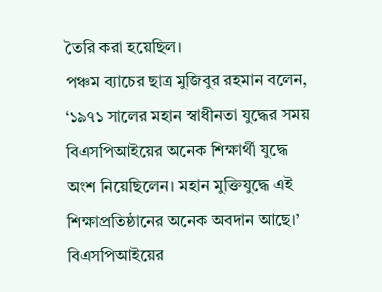তৈরি করা হয়েছিল।
পঞ্চম ব্যাচের ছাত্র মুজিবুর রহমান বলেন, ‘১৯৭১ সালের মহান স্বাধীনতা যুদ্ধের সময় বিএসপিআইয়ের অনেক শিক্ষার্থী যুদ্ধে অংশ নিয়েছিলেন। মহান মুক্তিযুদ্ধে এই শিক্ষাপ্রতিষ্ঠানের অনেক অবদান আছে।’
বিএসপিআইয়ের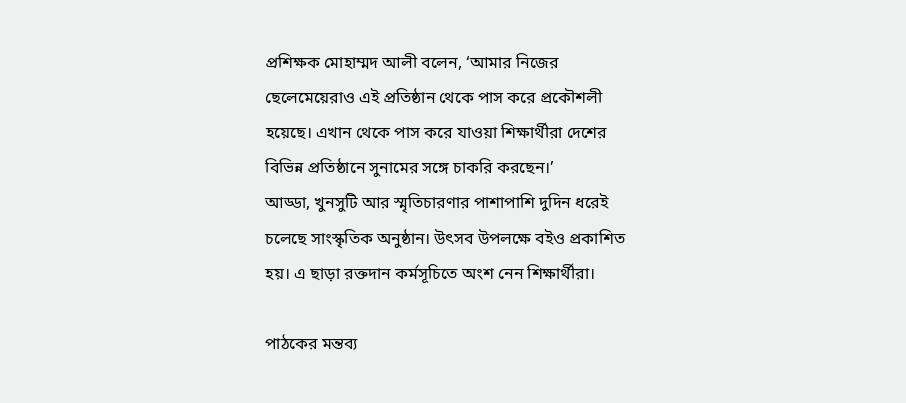প্রশিক্ষক মোহাম্মদ আলী বলেন, ‘আমার নিজের ছেলেমেয়েরাও এই প্রতিষ্ঠান থেকে পাস করে প্রকৌশলী হয়েছে। এখান থেকে পাস করে যাওয়া শিক্ষার্থীরা দেশের বিভিন্ন প্রতিষ্ঠানে সুনামের সঙ্গে চাকরি করছেন।’
আড্ডা, খুনসুটি আর স্মৃতিচারণার পাশাপাশি দুদিন ধরেই চলেছে সাংস্কৃতিক অনুষ্ঠান। উৎসব উপলক্ষে বইও প্রকাশিত হয়। এ ছাড়া রক্তদান কর্মসূচিতে অংশ নেন শিক্ষার্থীরা।

পাঠকের মন্তব্য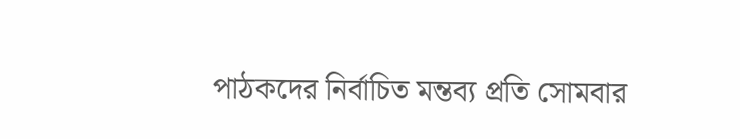পাঠকদের নির্বাচিত মন্তব্য প্রতি সোমবার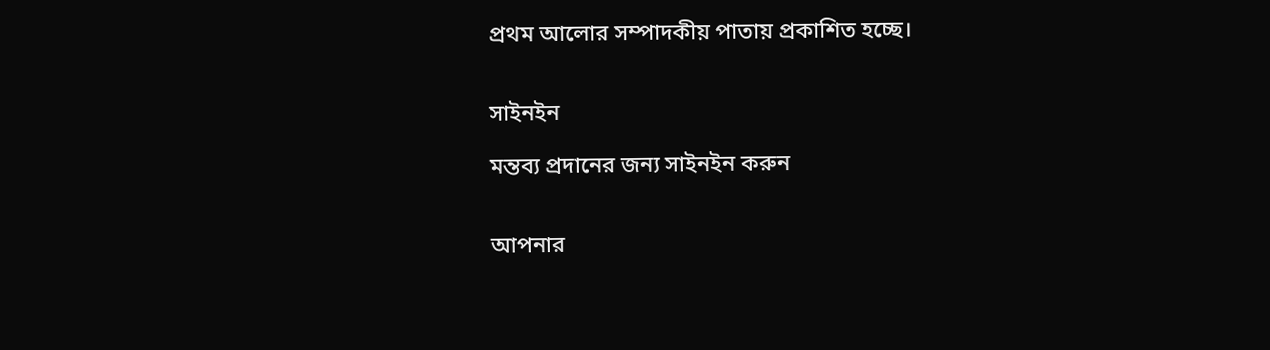প্রথম আলোর সম্পাদকীয় পাতায় প্রকাশিত হচ্ছে।


সাইনইন

মন্তব্য প্রদানের জন্য সাইনইন করুন


আপনার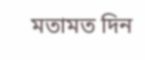মতামত দিন